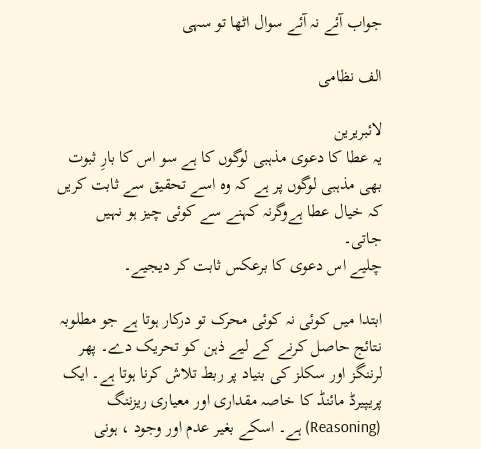جواب آئے نہ آئے سوال اٹھا تو سہی

الف نظامی

لائبریرین
یہ عطا کا دعوی مذہبی لوگوں کا ہے سو اس کا بارِ ثبوت بھی مذہبی لوگوں پر ہے کہ وہ اسے تحقیق سے ثابت کریں کہ خیال عطا ہےوگرنہ کہنے سے کوئی چیز ہو نہیں جاتی۔
چلیے اس دعوی کا برعکس ثابت کر دیجیے۔

ابتدا میں کوئی نہ کوئی محرک تو درکار ہوتا ہے جو مطلوبہ نتائج حاصل کرنے کے لیے ذہن کو تحریک دے۔ پھر لرننگز اور سکلز کی بنیاد پر ربط تلاش کرنا ہوتا ہے۔ ایک پریپیرڈ مائنڈ کا خاصہ مقداری اور معیاری ریزننگ (Reasoning) ہے۔ اسکے بغیر عدم اور وجود ، ہونی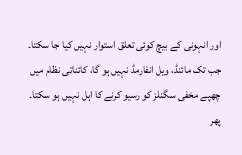اور انہونی کے بیچ کوئی تعلق استوار نہیں کیا جا سکتا۔ جب تک مائنڈ، ویل انفارمڈ نہیں ہو گا، کائناتی نظام میں چھپے مخفی سگنلز کو رسیو کرنے کا اہل نہیں ہو سکتا۔ پھر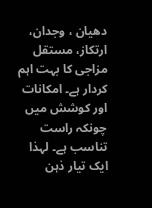دھیان ، وجدان، ارتکاز، مستقل مزاجی کا بہت اہم کردار ہے۔ امکانات اور کوشش میں چونکہ راست تناسب ہے۔ لہذا ایک تیار ذہن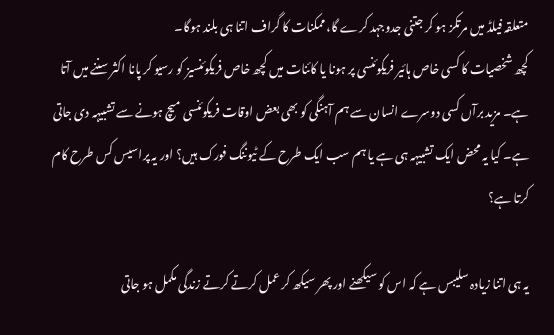متعلقہ فیلڈ میں مرتکز ہو کر جتنی جدوجہد کرے گا، ممکنات کا گراف اتنا ہی بلند ہوگا۔
کچھ شخصیات کا کسی خاص ہائیر فریکوئنسی پر ہونا یا کائنات میں کچھ خاص فریکوئنسیز کو رسیو کر پانا اکثر سننے میں آتا ہے۔ مزید برآں کسی دوسرے انسان سے ہم آہنگی کو بھی بعض اوقات فریکوئنسی میچ ہونے سے تشبیہہ دی جاتی ہے۔ کیا یہ محض ایک تشبیہہ ہی ہے یا ہم سب ایک طرح کے ٹیوننگ فورک ہیں؟ اور یہ پراسیس کس طرح کام کرتا ہے؟

یہ ہی اتنا زیادہ سلیبس ہے کہ اس کو سیکھنے اور پھر سیکھ کر عمل کرتے کرتے زندگی مکمل ہو جاتی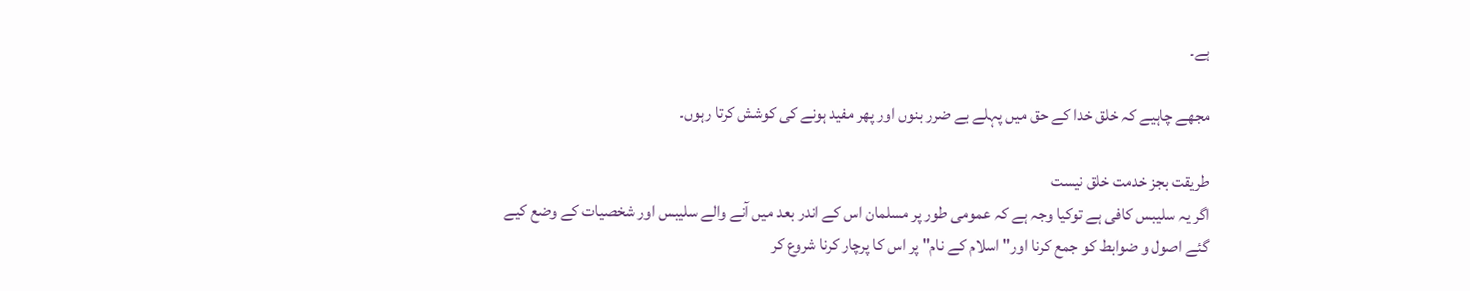ہے۔

مجھے چاہیے کہ خلق خدا کے حق میں پہلے بے ضرر بنوں اور پھر مفید ہونے کی کوشش کرتا رہوں۔

طریقت بجز خدمت خلق نیست
اگر یہ سلیبس کافی ہے توکیا وجہ ہے کہ عمومی طور پر مسلمان اس کے اندر بعد میں آنے والے سلیبس اور شخصیات کے وضع کیے گئے اصول و ضوابط کو جمع کرنا اور" اسلام کے نام" پر اس کا پرچار کرنا شروع کر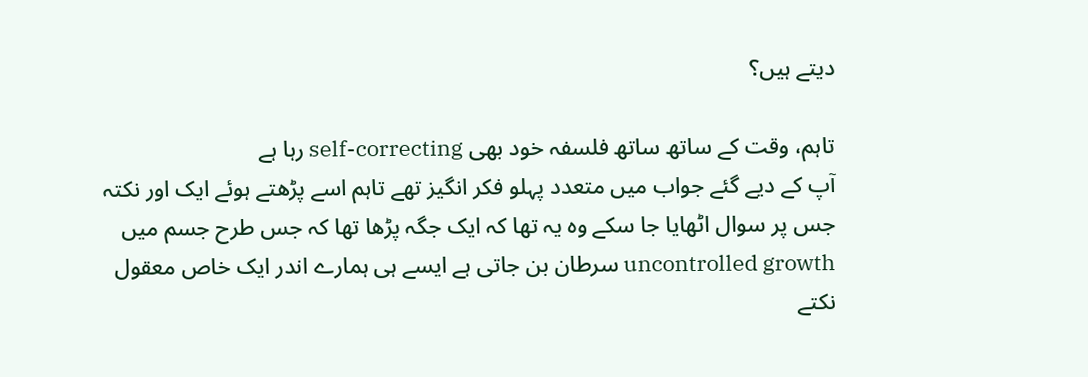دیتے ہیں؟

تاہم، وقت کے ساتھ ساتھ فلسفہ خود بھی self-correcting رہا ہے
آپ کے دیے گئے جواب میں متعدد پہلو فکر انگیز تھے تاہم اسے پڑھتے ہوئے ایک اور نکتہ جس پر سوال اٹھایا جا سکے وہ یہ تھا کہ ایک جگہ پڑھا تھا کہ جس طرح جسم میں uncontrolled growth سرطان بن جاتی ہے ایسے ہی ہمارے اندر ایک خاص معقول نکتے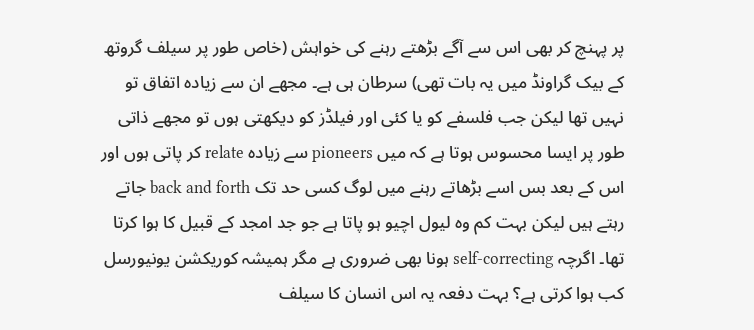پر پہنچ کر بھی اس سے آگے بڑھتے رہنے کی خواہش (خاص طور پر سیلف گروتھ کے بیک گراونڈ میں یہ بات تھی) سرطان ہی ہے۔ مجھے ان سے زیادہ اتفاق تو نہیں تھا لیکن جب فلسفے کو یا کئی اور فیلڈز کو دیکھتی ہوں تو مجھے ذاتی طور پر ایسا محسوس ہوتا ہے کہ میں pioneers سے زیادہ relate کر پاتی ہوں اور اس کے بعد بس اسے بڑھاتے رہنے میں لوگ کسی حد تک back and forth جاتے رہتے ہیں لیکن بہت کم وہ لیول اچیو ہو پاتا ہے جو جد امجد کے قبیل کا ہوا کرتا تھا۔ اگرچہ self-correcting ہونا بھی ضروری ہے مگر ہمیشہ کوریکشن یونیورسل کب ہوا کرتی ہے؟ بہت دفعہ یہ اس انسان کا سیلف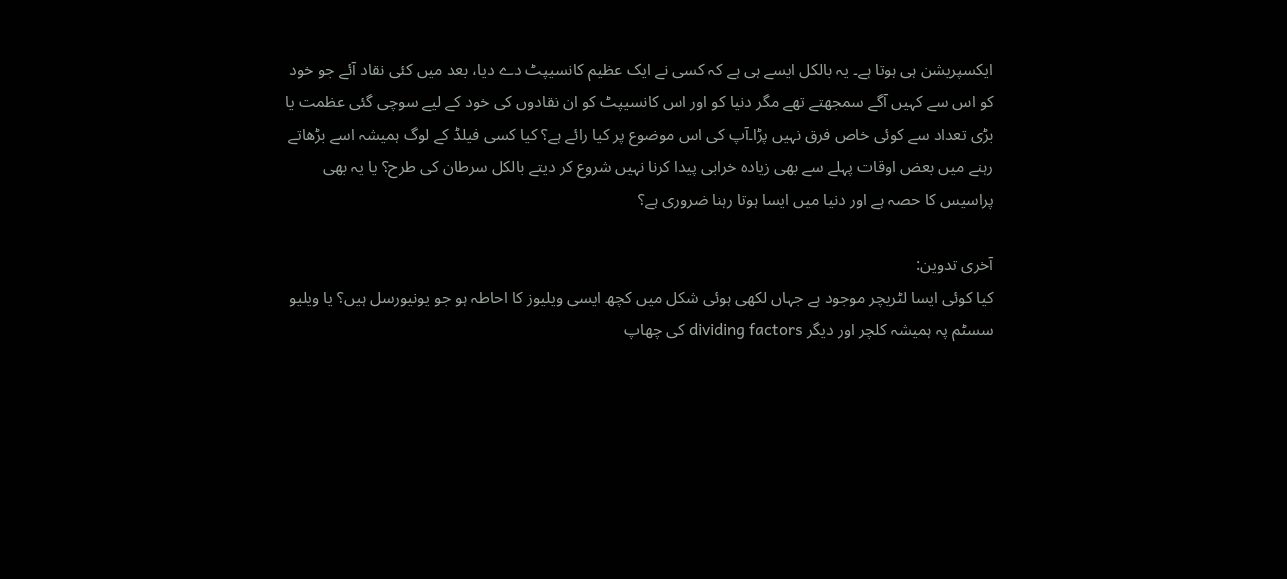ایکسپریشن ہی ہوتا ہے۔ یہ بالکل ایسے ہی ہے کہ کسی نے ایک عظیم کانسیپٹ دے دیا، بعد میں کئی نقاد آئے جو خود کو اس سے کہیں آگے سمجھتے تھے مگر دنیا کو اور اس کانسیپٹ کو ان نقادوں کی خود کے لیے سوچی گئی عظمت یا بڑی تعداد سے کوئی خاص فرق نہیں پڑا۔آپ کی اس موضوع پر کیا رائے ہے؟ کیا کسی فیلڈ کے لوگ ہمیشہ اسے بڑھاتے رہنے میں بعض اوقات پہلے سے بھی زیادہ خرابی پیدا کرنا نہیں شروع کر دیتے بالکل سرطان کی طرح؟ یا یہ بھی پراسیس کا حصہ ہے اور دنیا میں ایسا ہوتا رہنا ضروری ہے؟

آخری تدوین:
کیا کوئی ایسا لٹریچر موجود ہے جہاں لکھی ہوئی شکل میں کچھ ایسی ویلیوز کا احاطہ ہو جو یونیورسل ہیں؟ یا ویلیو سسٹم پہ ہمیشہ کلچر اور دیگر dividing factors کی چھاپ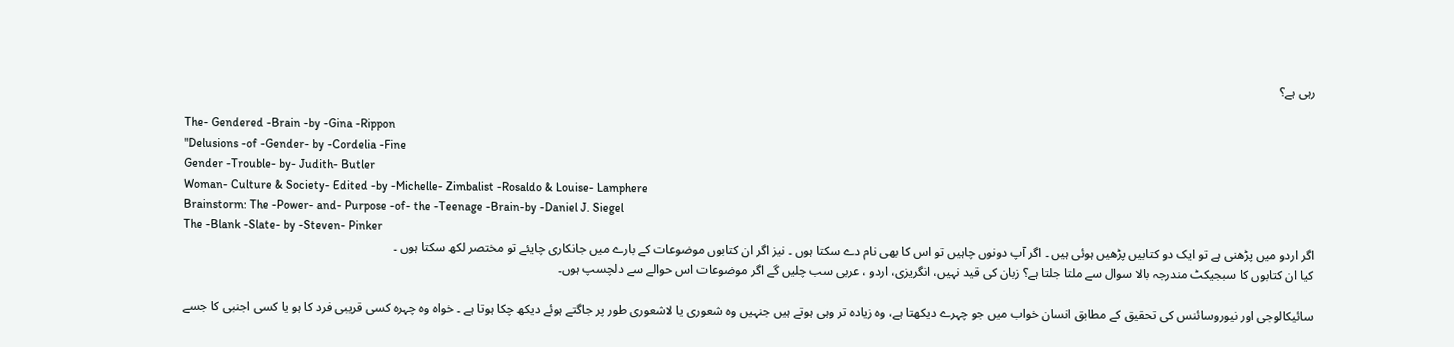رہی ہے؟

The- Gendered -Brain -by -Gina -Rippon
"Delusions -of -Gender- by -Cordelia -Fine
Gender -Trouble- by- Judith- Butler
Woman- Culture & Society- Edited -by -Michelle- Zimbalist -Rosaldo & Louise- Lamphere
Brainstorm: The -Power- and- Purpose -of- the -Teenage -Brain-by -Daniel J. Siegel
The -Blank -Slate- by -Steven- Pinker
اگر اردو میں پڑھنی ہے تو ایک دو کتابیں پڑھیں ہوئی ہیں ۔ اگر آپ دونوں چاہیں تو اس کا بھی نام دے سکتا ہوں ۔ نیز اگر ان کتابوں موضوعات کے بارے میں جانکاری چایئے تو مختصر لکھ سکتا ہوں ۔
کیا ان کتابوں کا سبجیکٹ مندرجہ بالا سوال سے ملتا جلتا ہے؟ زبان کی قید نہیں، انگریزی، اردو ، عربی سب چلیں گے اگر موضوعات اس حوالے سے دلچسپ ہوں۔

سائیکالوجی اور نیوروسائنس کی تحقیق کے مطابق انسان خواب میں جو چہرے دیکھتا ہے، وہ زیادہ تر وہی ہوتے ہیں جنہیں وہ شعوری یا لاشعوری طور پر جاگتے ہوئے دیکھ چکا ہوتا ہے ۔ خواہ وہ چہرہ کسی قریبی فرد کا ہو یا کسی اجنبی کا جسے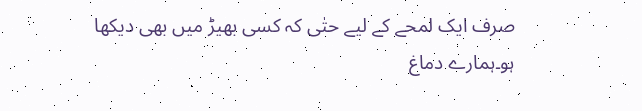صرف ایک لمحے کے لیے حتٰی کہ کسی بھیڑ میں بھی دیکھا ہو۔ہمارے دماغ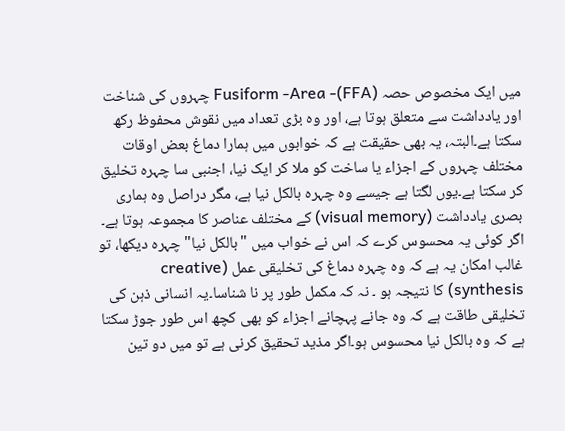میں ایک مخصوص حصہ Fusiform -Area -(FFA) چہروں کی شناخت اور یادداشت سے متعلق ہوتا ہے، اور وہ بڑی تعداد میں نقوش محفوظ رکھ سکتا ہے۔البتہ، یہ بھی حقیقت ہے کہ خوابوں میں ہمارا دماغ بعض اوقات مختلف چہروں کے اجزاء یا ساخت کو ملا کر ایک نیا، اجنبی سا چہرہ تخلیق کر سکتا ہے۔یوں لگتا ہے جیسے وہ چہرہ بالکل نیا ہے، مگر دراصل وہ ہماری بصری یادداشت (visual memory) کے مختلف عناصر کا مجموعہ ہوتا ہے۔
اگر کوئی یہ محسوس کرے کہ اس نے خواب میں "بالکل نیا" چہرہ دیکھا، تو غالب امکان یہ ہے کہ وہ چہرہ دماغ کی تخلیقی عمل (creative synthesis) کا نتیجہ ہو ۔ نہ کہ مکمل طور پر نا شناسا۔یہ انسانی ذہن کی تخلیقی طاقت ہے کہ وہ جانے پہچانے اجزاء کو بھی کچھ اس طور جوڑ سکتا ہے کہ وہ بالکل نیا محسوس ہو۔اگر مذید تحقیق کرنی ہے تو میں دو تین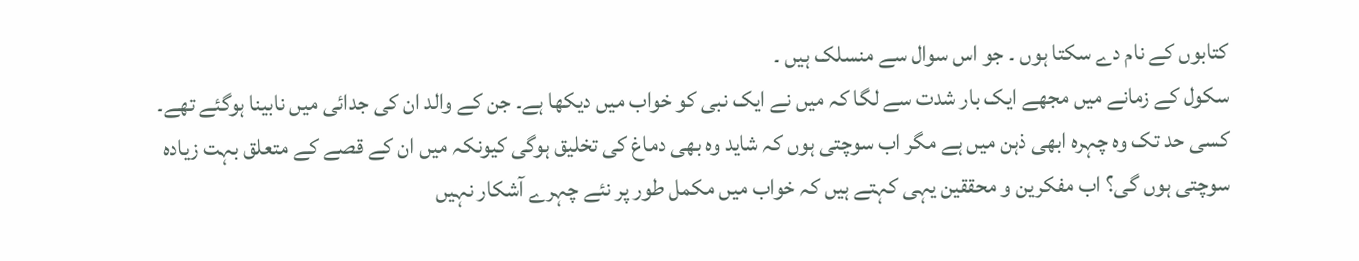کتابوں کے نام دے سکتا ہوں ۔ جو اس سوال سے منسلک ہیں ۔
سکول کے زمانے میں مجھے ایک بار شدت سے لگا کہ میں نے ایک نبی کو خواب میں دیکھا ہے۔ جن کے والد ان کی جدائی میں نابینا ہوگئے تھے۔ کسی حد تک وہ چہرہ ابھی ذہن میں ہے مگر اب سوچتی ہوں کہ شاید وہ بھی دماغ کی تخلیق ہوگی کیونکہ میں ان کے قصے کے متعلق بہت زیادہ سوچتی ہوں گی؟ اب مفکرین و محققین یہی کہتے ہیں کہ خواب میں مکمل طور پر نئے چہرے آشکار نہیں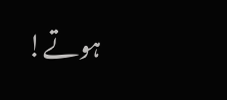ہوتے!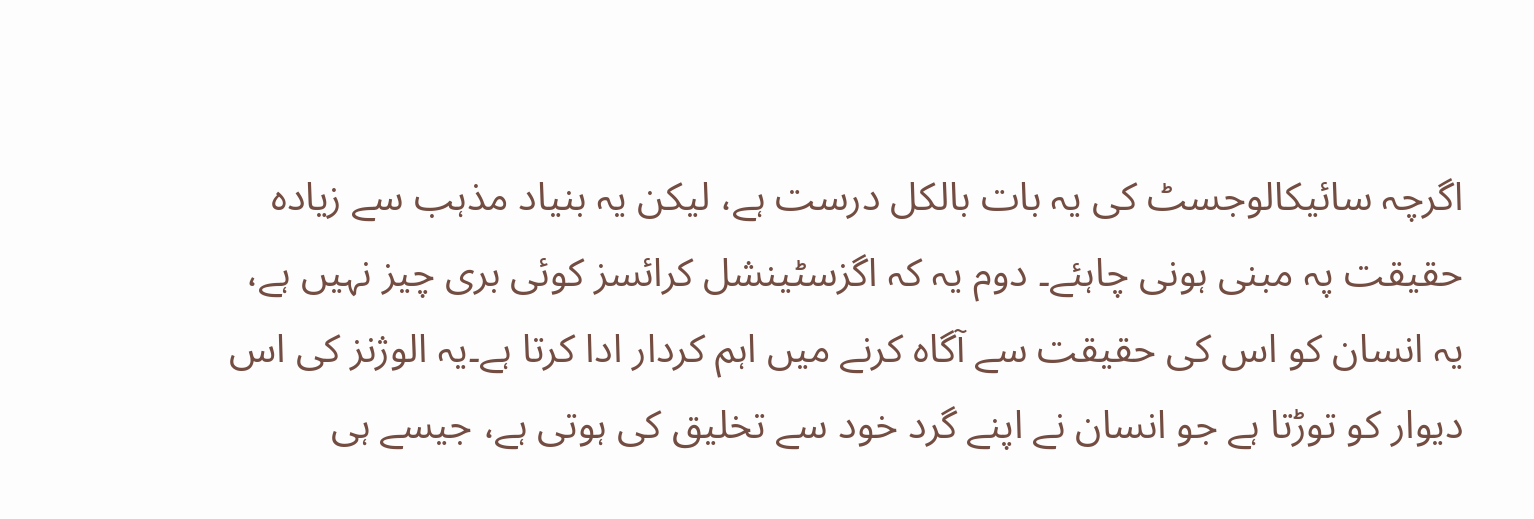اگرچہ سائیکالوجسٹ کی یہ بات بالکل درست ہے، لیکن یہ بنیاد مذہب سے زیادہ حقیقت پہ مبنی ہونی چاہئے۔ دوم یہ کہ اگزسٹینشل کرائسز کوئی بری چیز نہیں ہے، یہ انسان کو اس کی حقیقت سے آگاہ کرنے میں اہم کردار ادا کرتا ہے۔یہ الوژنز کی اس دیوار کو توڑتا ہے جو انسان نے اپنے گرد خود سے تخلیق کی ہوتی ہے، جیسے ہی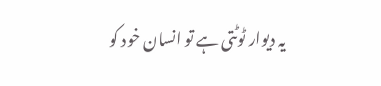یہ دیوار ٹوٹتی ہے تو انسان خود کو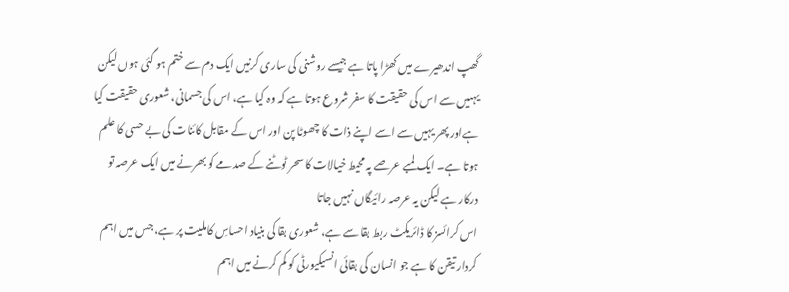گھپ اندھیرے میں کھڑا پاتا ہے جیسے روشنی کی ساری کرنیں ایک دم سے ختم ہو گئی ہوں لیکن یہںیں سے اس کی حقیقت کا سفر شروع ہوتا ہے کہ وہ کیا ہے، اس کی جسمانی، شعوری حقیقت کیا ہےاور پھر یہیں سے اسے اپنے ذات کا چھوٹا پن اور اس کے مقابل کائنات کی بے حسی کا علم ہوتا ہے۔ ایک لمبے عرصے پہ محیط خیالات کا سحر ٹوٹنے کے صدمے کو بھرنے میں ایک عرصہ تو درکار ہے لیکن یہ عرصہ رائیگاں نہیں جاتا
اس کرائسز کا ڈائریکٹ ربط بقا سے ہے، شعوری بقا کی بنیاد احساسِ کاملیت پر ہے، جس میں اہم کردار تیقن کا ہے جو انسان کی بقائی انسیکیورٹی کو کم کرنے میں اہم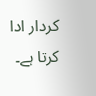کردار ادا کرتا ہے۔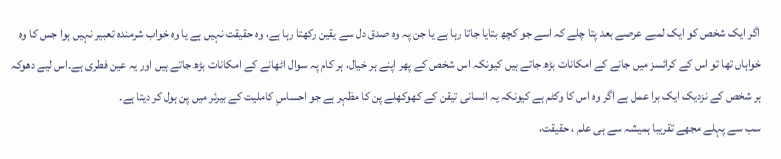اگر ایک شخص کو ایک لمبے عرصے بعد پتا چلے کہ اسے جو کچھ بتایا جاتا رہا ہے یا جن پہ وہ صدق دل سے یقین رکھتا رہا ہے، وہ حقیقت نہیں ہے یا وہ خواب شرمندہ تعبیر نہیں ہوا جس کا وہ خواہاں تھا تو اس کے کرائسز میں جانے کے امکانات بڑھ جاتے ہیں کیونکہ اس شخص کے پھر اپنے ہر خیال، ہر کام پہ سوال اٹھانے کے امکانات بڑھ جاتے ہیں اور یہ عین فطری ہے۔اس لیے دھوکہ ہر شخص کے نزدیک ایک برا عمل ہے اگر وہ اس کا وکٹم ہے کیونکہ یہ انسانی تیقن کے کھوکھلے پن کا مظہر ہے جو احساسِ کاملیت کے بیرئر میں پن ہول کر دیتا ہے۔
سب سے پہلے مجھے تقریبا ہمیشہ سے ہی علم ، حقیقت،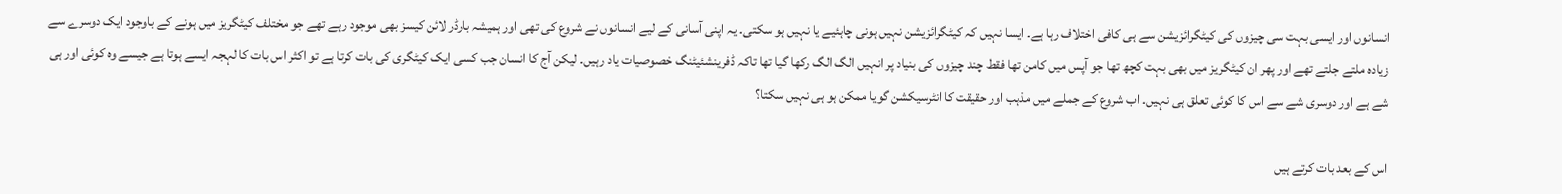انسانوں اور ایسی بہت سی چیزوں کی کیٹگرائزیشن سے ہی کافی اختلاف رہا ہے۔ ایسا نہیں کہ کیٹگرائزیشن نہیں ہونی چاہئیے یا نہیں ہو سکتی۔ یہ اپنی آسانی کے لیے انسانوں نے شروع کی تھی اور ہمیشہ بارڈر لائن کیسز بھی موجود رہے تھے جو مختلف کیٹگریز میں ہونے کے باوجود ایک دوسرے سے زیادہ ملتے جلتے تھے اور پھر ان کیٹگریز میں بھی بہت کچھ تھا جو آپس میں کامن تھا فقط چند چیزوں کی بنیاد پر انہیں الگ الگ رکھا گیا تھا تاکہ ڈفرینشئیٹنگ خصوصیات یاد رہیں۔ لیکن آج کا انسان جب کسی ایک کیٹگری کی بات کرتا ہے تو اکثر اس بات کا لہجہ ایسے ہوتا ہے جیسے وہ کوئی اور ہی شے ہے اور دوسری شے سے اس کا کوئی تعلق ہی نہیں۔ اب شروع کے جملے میں مذہب اور حقیقت کا انٹرسیکشن گویا ممکن ہو ہی نہیں سکتا؟

اس کے بعد بات کرتے ہیں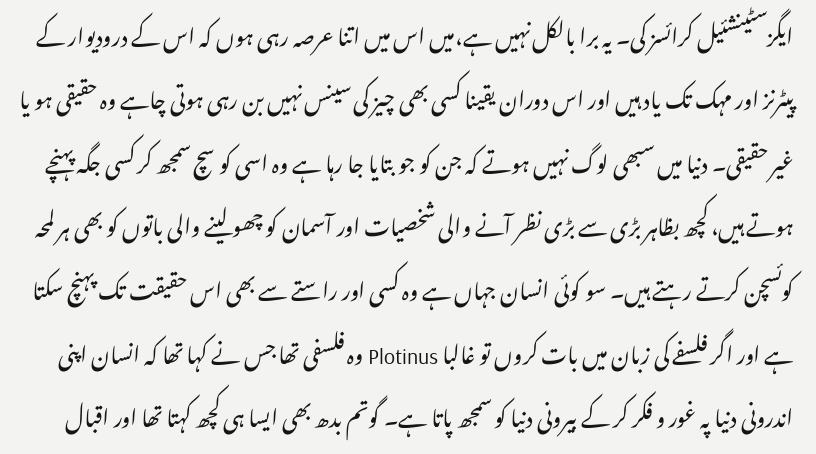ایگزسٹینشئیل کرائسز کی۔ یہ برا بالکل نہیں ہے،میں اس میں اتنا عرصہ رہی ہوں کہ اس کے درودیوار کے پیٹرنز اور مہک تک یاد ہیں اور اس دوران یقینا کسی بھی چیز کی سینس نہیں بن رہی ہوتی چاہے وہ حقیقی ہو یا غیر حقیقی۔ دنیا میں سبھی لوگ نہیں ہوتے کہ جن کو جو بتایا جا رہا ہے وہ اسی کو سچ سمجھ کر کسی جگہ پہنچے ہوتے ہیں، کچھ بظاہر بڑی سے بڑی نظر آنے والی شخصیات اور آسمان کو چھو لینے والی باتوں کو بھی ہر لمحہ کوئسچن کرتے رہتے ہیں۔ سو کوئی انسان جہاں ہے وہ کسی اور راستے سے بھی اس حقیقت تک پہنچ سکتا ہے اور اگر فلسفے کی زبان میں بات کروں تو غالبا Plotinus وہ فلسفی تھا جس نے کہا تھا کہ انسان اپنی اندرونی دنیا پہ غور و فکر کر کے بیرونی دنیا کو سمجھ پاتا ہے۔ گوتم بدھ بھی ایسا ہی کچھ کہتا تھا اور اقبال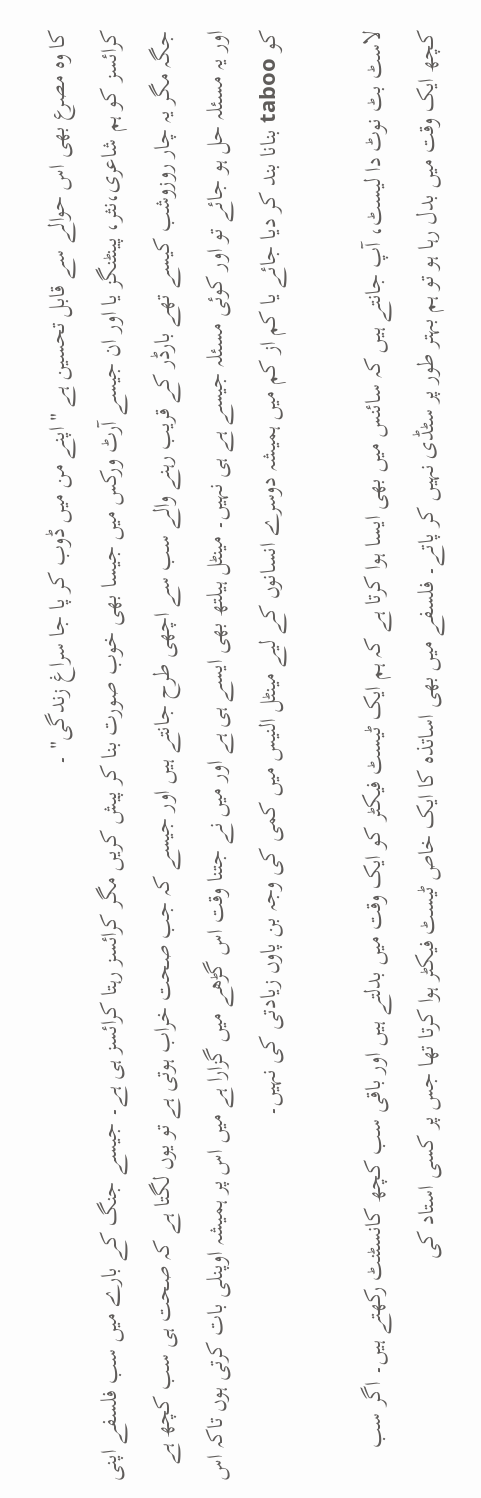کا وہ مصرع بھی اس حوالے سے قابل تحسین ہے " اپنے من میں ڈوب کر پا جا سراغ زندگی" ۔
کرائسز کو ہم شاعری،نثر، پینٹنگز یا اور ان جیسے آرٹ ورکس میں جیسا بھی خوب صورت بنا کر پیش کریں مگر کرائسز رہتا کرائسز ہی ہے۔ جیسے جنگ کے بارے میں سب فلسفے اپنی جگہ مگر یہ چار روزوشب کیسے تھے بارڈر کے قریب رہنے والے سب سے اچھی طرح جانتے ہیں اور جیسے کہ جب صحت خراب ہوتی ہے تو یوں لگتا ہے کہ صحت ہی سب کچھ ہے اور یہ مسئلہ حل ہو جائے تو اور کوئی مسئلہ جیسے ہے ہی نہیں۔ مینٹل ہیلتھ بھی ایسے ہی ہے اور میں نے جتنا وقت اس گڑھے میں گزارا ہے میں اس پر ہمیشہ اوپنلی بات کرتی ہوں تاکہ اس کو taboo بنانا بند کر دیا جائے یا کم از کم میں ہمیشہ دوسرے انسانوں کے لیے مینٹل النیس میں کمی کی وجہ بن پاوں زیادتی کی نہیں۔

لاسٹ بٹ نوٹ دا لیسٹ، آپ جانتے ہیں کہ سائنس میں بھی ایسا ہوا کرتا ہے کہ ہم ایک ٹیسٹ فیکٹر کو ایک وقت میں بدلتے ہیں اور باقی سب کچھ کانسٹنٹ رکھتے ہیں۔ اگر سب کچھ ایک وقت میں بدل رہا ہو تو ہم بہتر طور پر سٹڈی نہیں کر پاتے۔ فلسفے میں بھی اساتذہ کا ایک خاص ٹیسٹ فیکٹر ہوا کرتا تھا جس پر کسی استاد کی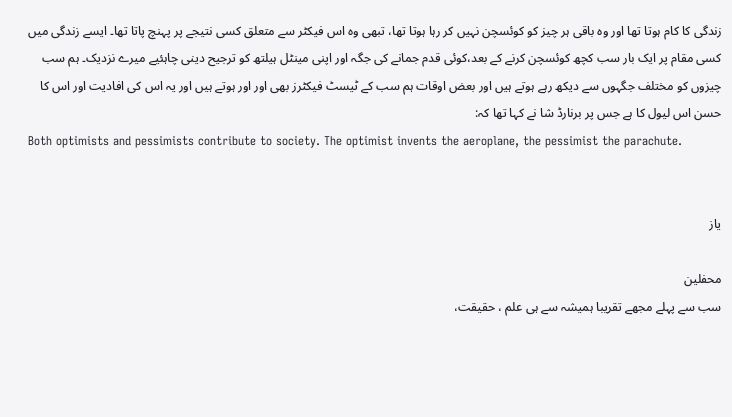زندگی کا کام ہوتا تھا اور وہ باقی ہر چیز کو کوئسچن نہیں کر رہا ہوتا تھا، تبھی وہ اس فیکٹر سے متعلق کسی نتیجے پر پہنچ پاتا تھا۔ ایسے زندگی میں کسی مقام پر ایک بار سب کچھ کوئسچن کرنے کے بعد،کوئی قدم جمانے کی جگہ اور اپنی مینٹل ہیلتھ کو ترجیح دینی چاہئیے میرے نزدیک۔ ہم سب چیزوں کو مختلف جگہوں سے دیکھ رہے ہوتے ہیں اور بعض اوقات ہم سب کے ٹیسٹ فیکٹرز بھی اور اور ہوتے ہیں اور یہ اس کی افادیت اور اس کا حسن اس لیول کا ہے جس پر برنارڈ شا نے کہا تھا کہ:
Both optimists and pessimists contribute to society. The optimist invents the aeroplane, the pessimist the parachute.


یاز

محفلین
سب سے پہلے مجھے تقریبا ہمیشہ سے ہی علم ، حقیقت،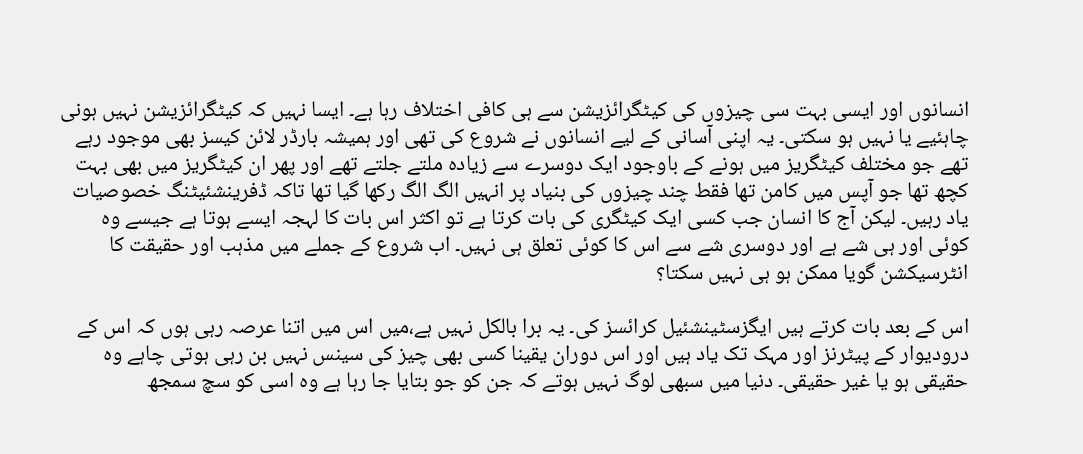انسانوں اور ایسی بہت سی چیزوں کی کیٹگرائزیشن سے ہی کافی اختلاف رہا ہے۔ ایسا نہیں کہ کیٹگرائزیشن نہیں ہونی چاہئیے یا نہیں ہو سکتی۔ یہ اپنی آسانی کے لیے انسانوں نے شروع کی تھی اور ہمیشہ بارڈر لائن کیسز بھی موجود رہے تھے جو مختلف کیٹگریز میں ہونے کے باوجود ایک دوسرے سے زیادہ ملتے جلتے تھے اور پھر ان کیٹگریز میں بھی بہت کچھ تھا جو آپس میں کامن تھا فقط چند چیزوں کی بنیاد پر انہیں الگ الگ رکھا گیا تھا تاکہ ڈفرینشئیٹنگ خصوصیات یاد رہیں۔ لیکن آج کا انسان جب کسی ایک کیٹگری کی بات کرتا ہے تو اکثر اس بات کا لہجہ ایسے ہوتا ہے جیسے وہ کوئی اور ہی شے ہے اور دوسری شے سے اس کا کوئی تعلق ہی نہیں۔ اب شروع کے جملے میں مذہب اور حقیقت کا انٹرسیکشن گویا ممکن ہو ہی نہیں سکتا؟

اس کے بعد بات کرتے ہیں ایگزسٹینشئیل کرائسز کی۔ یہ برا بالکل نہیں ہے،میں اس میں اتنا عرصہ رہی ہوں کہ اس کے درودیوار کے پیٹرنز اور مہک تک یاد ہیں اور اس دوران یقینا کسی بھی چیز کی سینس نہیں بن رہی ہوتی چاہے وہ حقیقی ہو یا غیر حقیقی۔ دنیا میں سبھی لوگ نہیں ہوتے کہ جن کو جو بتایا جا رہا ہے وہ اسی کو سچ سمجھ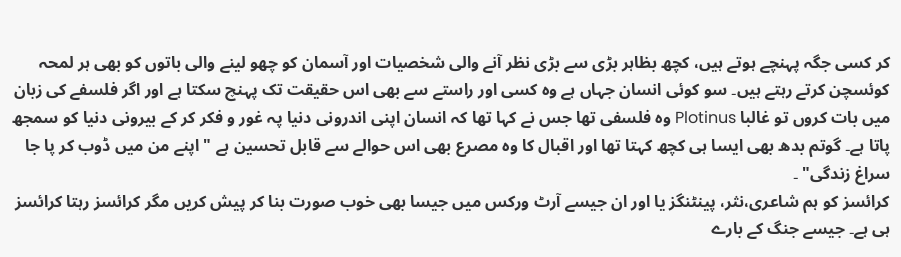کر کسی جگہ پہنچے ہوتے ہیں، کچھ بظاہر بڑی سے بڑی نظر آنے والی شخصیات اور آسمان کو چھو لینے والی باتوں کو بھی ہر لمحہ کوئسچن کرتے رہتے ہیں۔ سو کوئی انسان جہاں ہے وہ کسی اور راستے سے بھی اس حقیقت تک پہنچ سکتا ہے اور اگر فلسفے کی زبان میں بات کروں تو غالبا Plotinus وہ فلسفی تھا جس نے کہا تھا کہ انسان اپنی اندرونی دنیا پہ غور و فکر کر کے بیرونی دنیا کو سمجھ پاتا ہے۔ گوتم بدھ بھی ایسا ہی کچھ کہتا تھا اور اقبال کا وہ مصرع بھی اس حوالے سے قابل تحسین ہے " اپنے من میں ڈوب کر پا جا سراغ زندگی" ۔
کرائسز کو ہم شاعری،نثر، پینٹنگز یا اور ان جیسے آرٹ ورکس میں جیسا بھی خوب صورت بنا کر پیش کریں مگر کرائسز رہتا کرائسز ہی ہے۔ جیسے جنگ کے بارے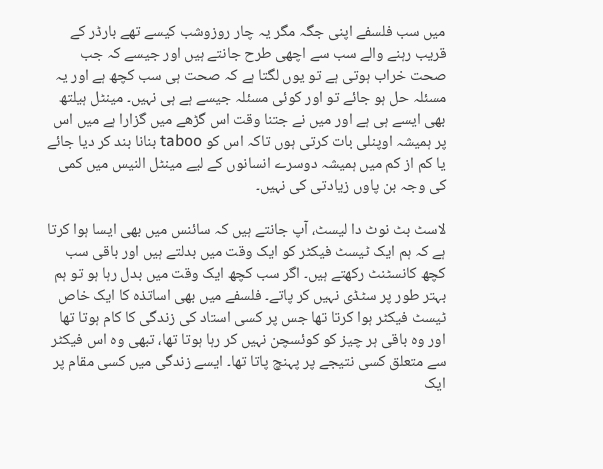میں سب فلسفے اپنی جگہ مگر یہ چار روزوشب کیسے تھے بارڈر کے قریب رہنے والے سب سے اچھی طرح جانتے ہیں اور جیسے کہ جب صحت خراب ہوتی ہے تو یوں لگتا ہے کہ صحت ہی سب کچھ ہے اور یہ مسئلہ حل ہو جائے تو اور کوئی مسئلہ جیسے ہے ہی نہیں۔ مینٹل ہیلتھ بھی ایسے ہی ہے اور میں نے جتنا وقت اس گڑھے میں گزارا ہے میں اس پر ہمیشہ اوپنلی بات کرتی ہوں تاکہ اس کو taboo بنانا بند کر دیا جائے یا کم از کم میں ہمیشہ دوسرے انسانوں کے لیے مینٹل النیس میں کمی کی وجہ بن پاوں زیادتی کی نہیں۔

لاسٹ بٹ نوٹ دا لیسٹ، آپ جانتے ہیں کہ سائنس میں بھی ایسا ہوا کرتا ہے کہ ہم ایک ٹیسٹ فیکٹر کو ایک وقت میں بدلتے ہیں اور باقی سب کچھ کانسٹنٹ رکھتے ہیں۔ اگر سب کچھ ایک وقت میں بدل رہا ہو تو ہم بہتر طور پر سٹڈی نہیں کر پاتے۔ فلسفے میں بھی اساتذہ کا ایک خاص ٹیسٹ فیکٹر ہوا کرتا تھا جس پر کسی استاد کی زندگی کا کام ہوتا تھا اور وہ باقی ہر چیز کو کوئسچن نہیں کر رہا ہوتا تھا، تبھی وہ اس فیکٹر سے متعلق کسی نتیجے پر پہنچ پاتا تھا۔ ایسے زندگی میں کسی مقام پر ایک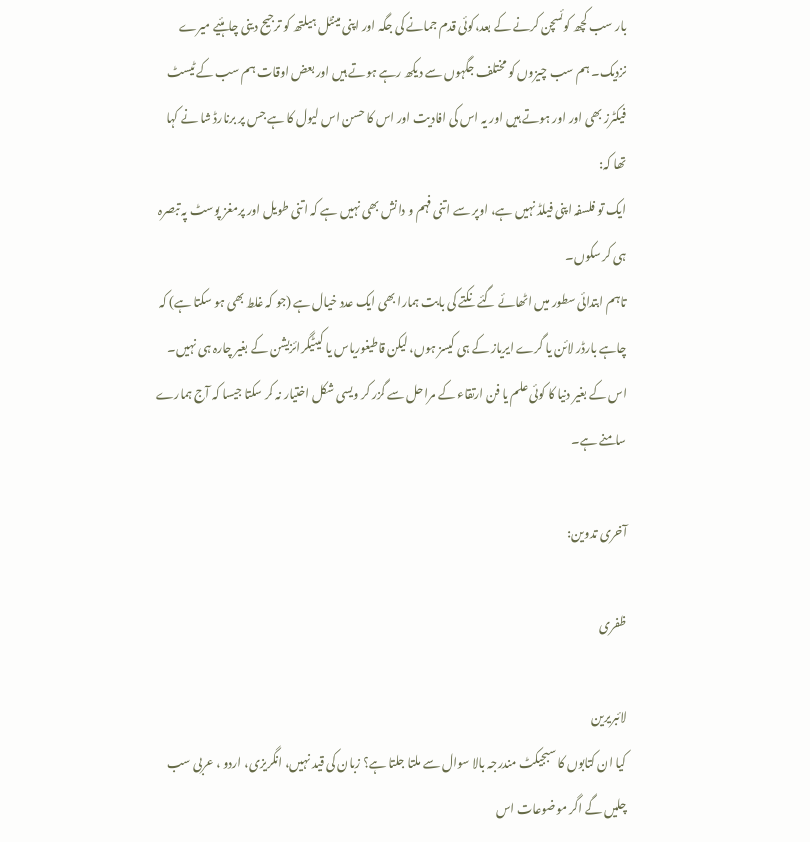بار سب کچھ کوئسچن کرنے کے بعد،کوئی قدم جمانے کی جگہ اور اپنی مینٹل ہیلتھ کو ترجیح دینی چاہئیے میرے نزدیک۔ ہم سب چیزوں کو مختلف جگہوں سے دیکھ رہے ہوتے ہیں اور بعض اوقات ہم سب کے ٹیسٹ فیکٹرز بھی اور اور ہوتے ہیں اور یہ اس کی افادیت اور اس کا حسن اس لیول کا ہے جس پر برنارڈ شا نے کہا تھا کہ:
ایک تو فلسفہ اپنی فیلڈ نہیں ہے، اوپر سے اتنی فہم و دانش بھی نہیں ہے کہ اتنی طویل اور پرمغز پوسٹ پہ تبصرہ ہی کر سکوں۔
تاہم ابتدائی سطور میں اٹھائے گئے نکتے کی بابت ہمارا بھی ایک عدد خیال ہے (جو کہ غلط بھی ہو سکتا ہے) کہ چاہے بارڈر لائن یا گرے ایریاز کے ہی کیسز ہوں، لیکن قاطیغوریاس یا کیٹیگرائزیشن کے بغیر چارہ ہی نہیں۔ اس کے بغیر دنیا کا کوئی علم یا فن ارتقاء کے مراحل سے گزر کر ویسی شکل اختیار نہ کر سکتا جیسا کہ آج ہمارے سامنے ہے۔

آخری تدوین:

ظفری

لائبریرین
کیا ان کتابوں کا سبجیکٹ مندرجہ بالا سوال سے ملتا جلتا ہے؟ زبان کی قید نہیں، انگریزی، اردو ، عربی سب چلیں گے اگر موضوعات اس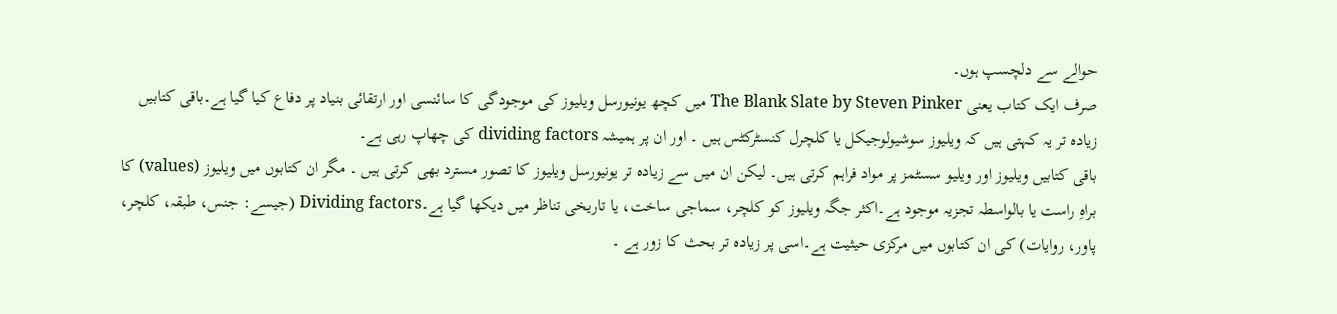حوالے سے دلچسپ ہوں۔
صرف ایک کتاب یعنی The Blank Slate by Steven Pinker میں کچھ یونیورسل ویلیوز کی موجودگی کا سائنسی اور ارتقائی بنیاد پر دفاع کیا گیا ہے۔باقی کتابیں زیادہ تر یہ کہتی ہیں کہ ویلیوز سوشیولوجیکل یا کلچرل کنسٹرکٹس ہیں ۔ اور ان پر ہمیشہ dividing factors کی چھاپ رہی ہے۔
باقی کتابیں ویلیوز اور ویلیو سسٹمز پر مواد فراہم کرتی ہیں۔ لیکن ان میں سے زیادہ تر یونیورسل ویلیوز کا تصور مسترد بھی کرتی ہیں ۔ مگر ان کتابوں میں ویلیوز (values) کا براہِ راست یا بالواسطہ تجزیہ موجود ہے۔اکثر جگہ ویلیوز کو کلچر، سماجی ساخت، یا تاریخی تناظر میں دیکھا گیا ہے۔Dividing factors (جیسے: جنس، طبقہ، کلچر، پاور، روایات) کی ان کتابوں میں مرکزی حیثیت ہے۔اسی پر زیادہ تر بحث کا زور ہے ۔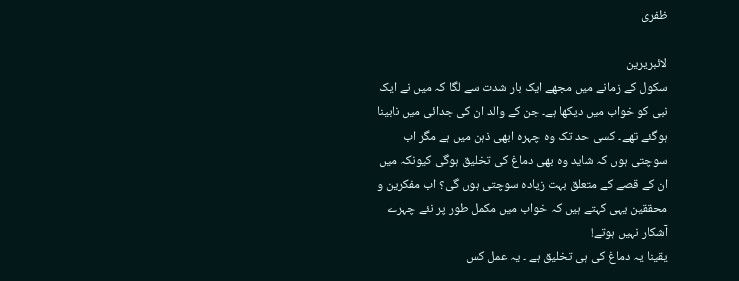ظفری

لائبریرین
سکول کے زمانے میں مجھے ایک بار شدت سے لگا کہ میں نے ایک نبی کو خواب میں دیکھا ہے۔ جن کے والد ان کی جدائی میں نابینا ہوگئے تھے۔ کسی حد تک وہ چہرہ ابھی ذہن میں ہے مگر اب سوچتی ہوں کہ شاید وہ بھی دماغ کی تخلیق ہوگی کیونکہ میں ان کے قصے کے متعلق بہت زیادہ سوچتی ہوں گی؟ اب مفکرین و محققین یہی کہتے ہیں کہ خواب میں مکمل طور پر نئے چہرے آشکار نہیں ہوتے!
یقینا یہ دماغ کی ہی تخلیق ہے ۔ یہ عمل کس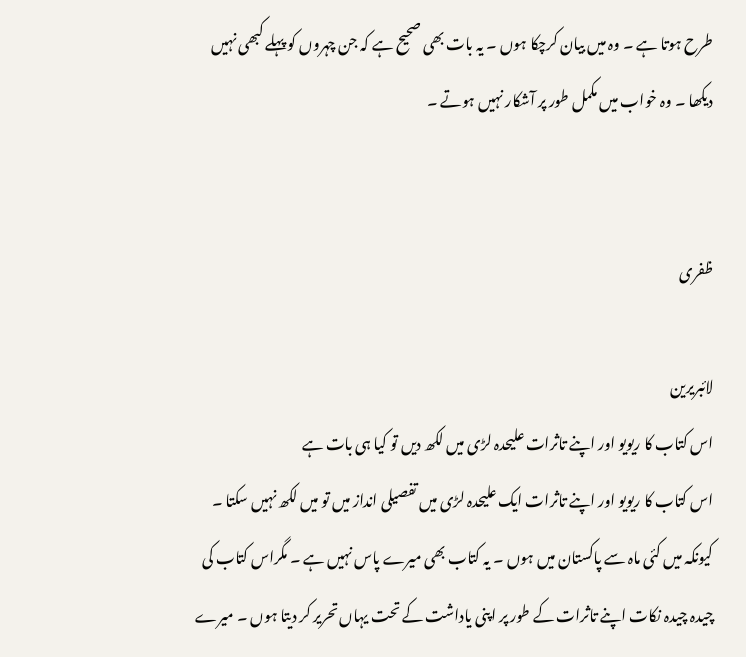طرح ہوتا ہے ۔ وہ میں بیان کرچکا ہوں ۔ یہ بات بھی صحیح ہے کہ جن چہروں کو پہلے کبھی نہیں دیکھا ۔ وہ خواب میں مکمل طور پر آشکار نہیں ہوتے ۔


ظفری

لائبریرین
اس کتاب کا ریویو اور اپنے تاثرات علیحدہ لڑی میں لکھ دیں تو کیا ہی بات ہے
اس کتاب کا ریویو اور اپنے تاثرات ایک علیحدہ لڑی میں تفصیلی انداز میں تو میں لکھ نہیں سکتا ۔ کیونکہ میں کئی ماہ سے پاکستان میں ہوں ۔ یہ کتاب بھی میرے پاس نہیں ہے ۔ مگراس کتاب کی چیدہ چیدہ نکات اپنے تاثرات کے طور پر اپنی یاداشت کے تحت یہاں تحریر کر دیتا ہوں ۔ میرے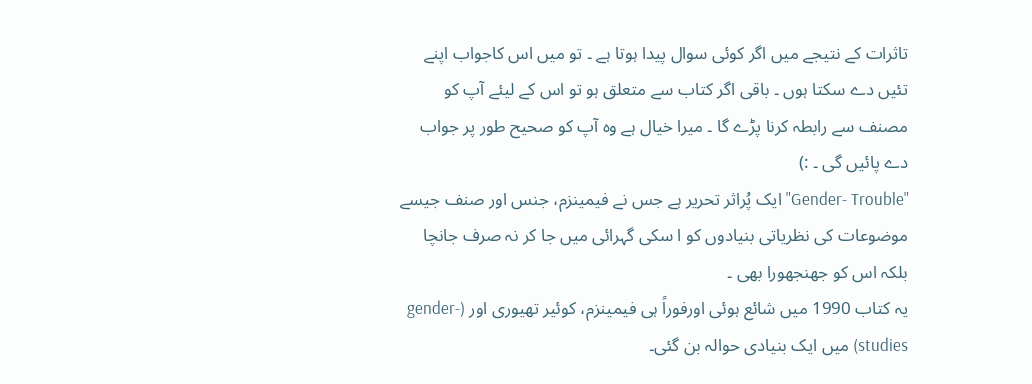تاثرات کے نتیجے میں اگر کوئی سوال پیدا ہوتا ہے ۔ تو میں اس کاجواب اپنے تئیں دے سکتا ہوں ۔ باقی اگر کتاب سے متعلق ہو تو اس کے لیئے آپ کو مصنف سے رابطہ کرنا پڑے گا ۔ میرا خیال ہے وہ آپ کو صحیح طور پر جواب دے پائیں گی ۔ :)
"Gender- Trouble" ایک پُراثر تحریر ہے جس نے فیمینزم، جنس اور صنف جیسے موضوعات کی نظریاتی بنیادوں کو ا سکی گہرائی میں جا کر نہ صرف جانچا بلکہ اس کو جھنجھورا بھی ۔
یہ کتاب 1990 میں شائع ہوئی اورفوراً ہی فیمینزم، کوئیر تھیوری اور (gender- studies) میں ایک بنیادی حوالہ بن گئی۔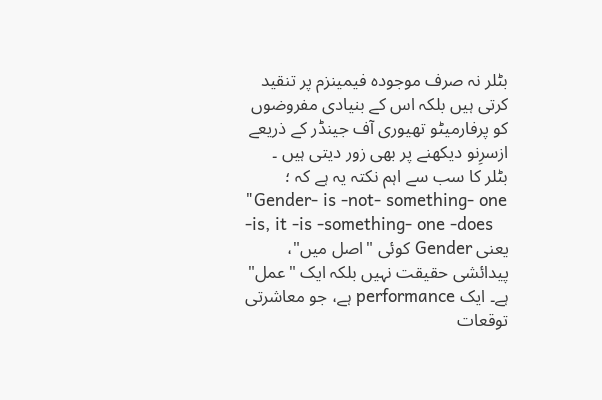بٹلر نہ صرف موجودہ فیمینزم پر تنقید کرتی ہیں بلکہ اس کے بنیادی مفروضوں کو پرفارمیٹو تھیوری آف جینڈر کے ذریعے ازسرِنو دیکھنے پر بھی زور دیتی ہیں ۔
بٹلر کا سب سے اہم نکتہ یہ ہے کہ ؛
"Gender- is -not- something- one -is, it -is -something- one -does
یعنی Gender کوئی "اصل میں"، پیدائشی حقیقت نہیں بلکہ ایک "عمل" ہے۔ ایک performance ہے، جو معاشرتی توقعات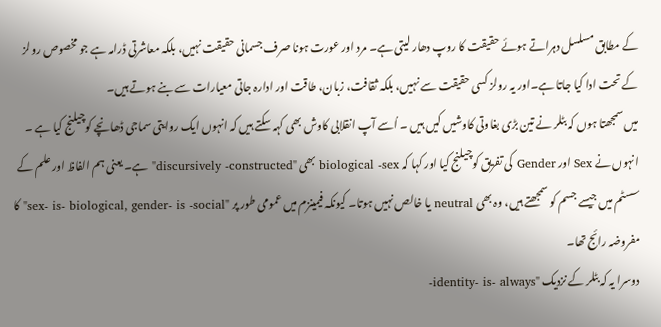کے مطابق مسلسل دہراتے ہوئے حقیقت کا روپ دھار لیتی ہے۔ مرد اور عورت ہونا صرف جسمانی حقیقت نہیں، بلکہ معاشرتی ڈرامہ ہے جو مخصوص رولز کے تحت ادا کیا جاتا ہے۔اور یہ رولز کسی حقیقت سے نہیں، بلکہ ثقافت، زبان، طاقت اور ادارہ جاتی معیارات سے بنے ہوتے ہیں۔
میں سمجھتا ہوں کہ بٹلر نے تین بڑی بغاوتی کاوشیں کیں ہیں ۔ اُسے آپ انقلابی کاوش بھی کہہ سکتے ہیں کہ انہوں ایک روایتی سماجی ڈھانچے کوچیلنج کیا ہے ۔
انہوں نے Sex اور Gender کی تفریق کوچیلنج کیا اور کہا کہ biological -sex بھی "discursively -constructed" ہے۔ یعنی ہم الفاظ اور علم کے سسٹم میں جیسے جسم کو سمجھتے ہیں، وہ بھی neutral یا خالص نہیں ہوتا۔ کیونکہ فیمینزم میں عمومی طور پر "sex- is- biological, gender- is -social" کا مفروضہ رائج تھا۔
دوسرا یہ کہ بٹلر کے نزدیک "identity- is- always-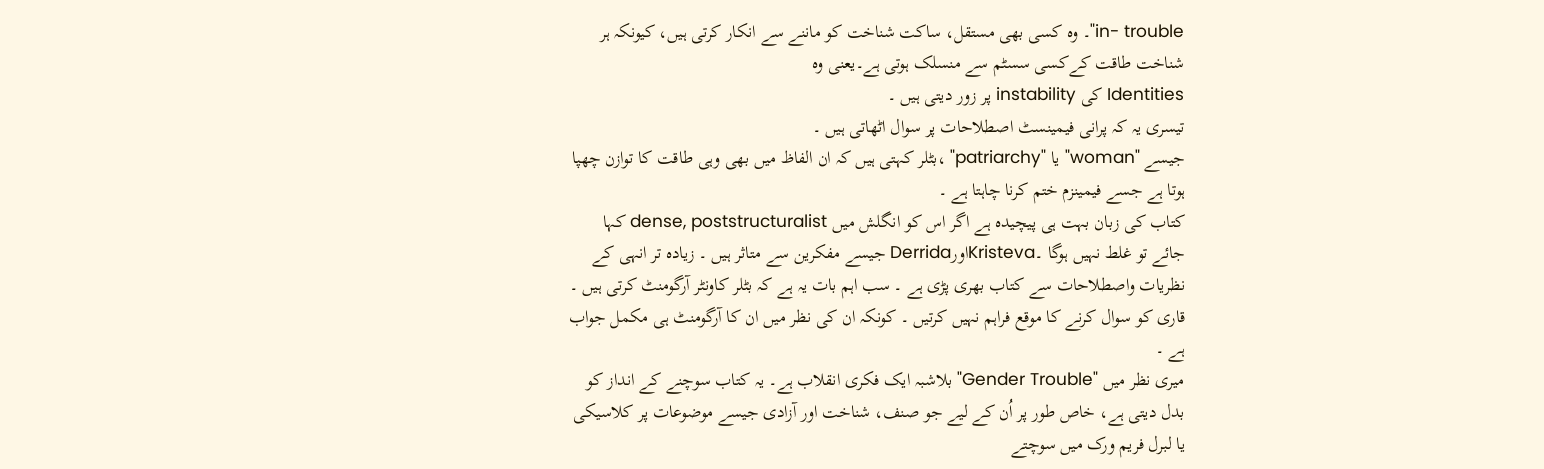in- trouble"۔ وہ کسی بھی مستقل، ساکت شناخت کو ماننے سے انکار کرتی ہیں، کیونکہ ہر شناخت طاقت کےکسی سسٹم سے منسلک ہوتی ہے۔یعنی وہ
Identities کی instability پر زور دیتی ہیں ۔
تیسری یہ کہ پرانی فیمینسٹ اصطلاحات پر سوال اٹھاتی ہیں ۔
جیسے "woman" یا "patriarchy" ،بٹلر کہتی ہیں کہ ان الفاظ میں بھی وہی طاقت کا توازن چھپا ہوتا ہے جسے فیمینزم ختم کرنا چاہتا ہے ۔
کتاب کی زبان بہت ہی پیچیدہ ہے اگر اس کو انگلش میں dense, poststructuralist کہا جائے تو غلط نہیں ہوگا ۔KristevaاورDerrida جیسے مفکرین سے متاثر ہیں ۔ زیادہ تر انہی کے نظریات واصطلاحات سے کتاب بھری پڑی ہے ۔ سب اہم بات یہ ہے کہ بٹلر کاونٹر آرگومنٹ کرتی ہیں ۔ قاری کو سوال کرنے کا موقع فراہم نہیں کرتیں ۔ کونکہ ان کی نظر میں ان کا آرگومنٹ ہی مکمل جواب ہے ۔
میری نظر میں "Gender Trouble" بلاشبہ ایک فکری انقلاب ہے۔ یہ کتاب سوچنے کے انداز کو بدل دیتی ہے، خاص طور پر اُن کے لیے جو صنف، شناخت اور آزادی جیسے موضوعات پر کلاسیکی یا لبرل فریم ورک میں سوچتے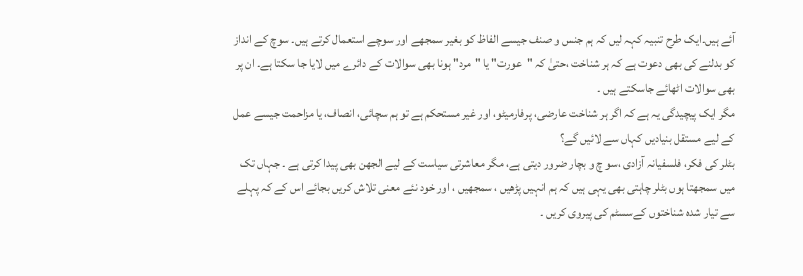آئے ہیں۔ایک طرح تنبیہ کہہ لیں کہ ہم جنس و صنف جیسے الفاظ کو بغیر سمجھے اور سوچے استعمال کرتے ہیں۔ سوچ کے انداز کو بدلنے کی بھی دعوت ہے کہ ہر شناخت ،حتیٰ کہ "عورت" یا "مرد" ہونا بھی سوالات کے دائرے میں لایا جا سکتا ہے۔ ان پر بھی سوالات اٹھائے جاسکتے ہیں ۔
مگر ایک پیچیدگی یہ ہے کہ اگر ہر شناخت عارضی، پرفارمیٹو، اور غیر مستحکم ہے تو ہم سچائی، انصاف، یا مزاحمت جیسے عمل کے لیے مستقل بنیادیں کہاں سے لائیں گے؟
بٹلر کی فکر، فلسفیانہ آزادی ،سو چ و بچار ضرور دیتی ہے، مگر معاشرتی سیاست کے لیے الجھن بھی پیدا کرتی ہے ۔ جہاں تک میں سمجھتا ہوں بٹلر چاہتی بھی یہی ہیں کہ ہم انہیں پڑھیں ، سمجھیں ، اور خود نئے معنی تلاش کریں بجائے اس کے کہ پہلے سے تیار شدہ شناختوں کےسسٹم کی پیروی کریں ۔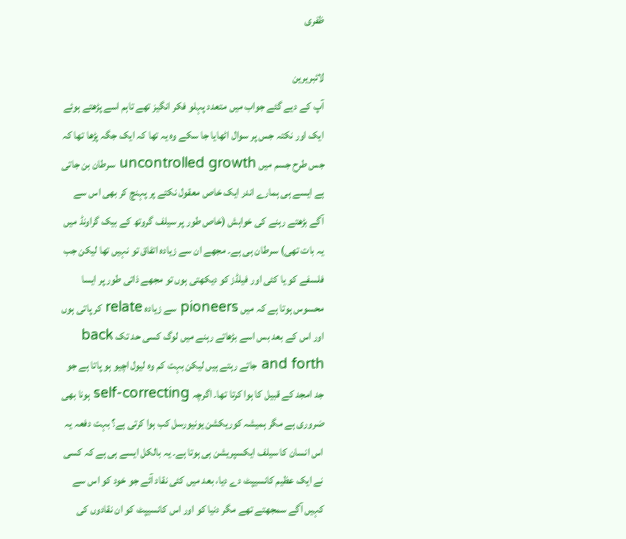ظفری

لائبریرین
آپ کے دیے گئے جواب میں متعدد پہلو فکر انگیز تھے تاہم اسے پڑھتے ہوئے ایک اور نکتہ جس پر سوال اٹھایا جا سکے وہ یہ تھا کہ ایک جگہ پڑھا تھا کہ جس طرح جسم میں uncontrolled growth سرطان بن جاتی ہے ایسے ہی ہمارے اندر ایک خاص معقول نکتے پر پہنچ کر بھی اس سے آگے بڑھتے رہنے کی خواہش (خاص طور پر سیلف گروتھ کے بیک گراونڈ میں یہ بات تھی) سرطان ہی ہے۔ مجھے ان سے زیادہ اتفاق تو نہیں تھا لیکن جب فلسفے کو یا کئی اور فیلڈز کو دیکھتی ہوں تو مجھے ذاتی طور پر ایسا محسوس ہوتا ہے کہ میں pioneers سے زیادہ relate کر پاتی ہوں اور اس کے بعد بس اسے بڑھاتے رہنے میں لوگ کسی حد تک back and forth جاتے رہتے ہیں لیکن بہت کم وہ لیول اچیو ہو پاتا ہے جو جد امجد کے قبیل کا ہوا کرتا تھا۔ اگرچہ self-correcting ہونا بھی ضروری ہے مگر ہمیشہ کوریکشن یونیورسل کب ہوا کرتی ہے؟ بہت دفعہ یہ اس انسان کا سیلف ایکسپریشن ہی ہوتا ہے۔ یہ بالکل ایسے ہی ہے کہ کسی نے ایک عظیم کانسیپٹ دے دیا، بعد میں کئی نقاد آئے جو خود کو اس سے کہیں آگے سمجھتے تھے مگر دنیا کو اور اس کانسیپٹ کو ان نقادوں کی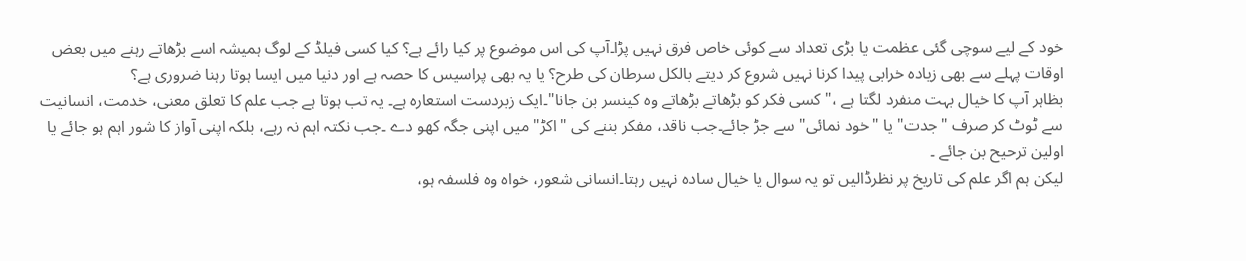خود کے لیے سوچی گئی عظمت یا بڑی تعداد سے کوئی خاص فرق نہیں پڑا۔آپ کی اس موضوع پر کیا رائے ہے؟ کیا کسی فیلڈ کے لوگ ہمیشہ اسے بڑھاتے رہنے میں بعض اوقات پہلے سے بھی زیادہ خرابی پیدا کرنا نہیں شروع کر دیتے بالکل سرطان کی طرح؟ یا یہ بھی پراسیس کا حصہ ہے اور دنیا میں ایسا ہوتا رہنا ضروری ہے؟
بظاہر آپ کا خیال بہت منفرد لگتا ہے ،"کسی فکر کو بڑھاتے بڑھاتے وہ کینسر بن جانا"۔ایک زبردست استعارہ ہے۔ یہ تب ہوتا ہے جب علم کا تعلق معنی، خدمت، انسانیت سے ٹوٹ کر صرف "جدت" یا "خود نمائی" سے جڑ جائے۔جب ناقد، مفکر بننے کی "اکڑ" میں اپنی جگہ کھو دے ۔جب نکتہ اہم نہ رہے، بلکہ اپنی آواز کا شور اہم ہو جائے یا اولین ترحیح بن جائے ۔
لیکن ہم اگر علم کی تاریخ پر نظرڈالیں تو یہ سوال یا خیال سادہ نہیں رہتا۔انسانی شعور، خواہ وہ فلسفہ ہو،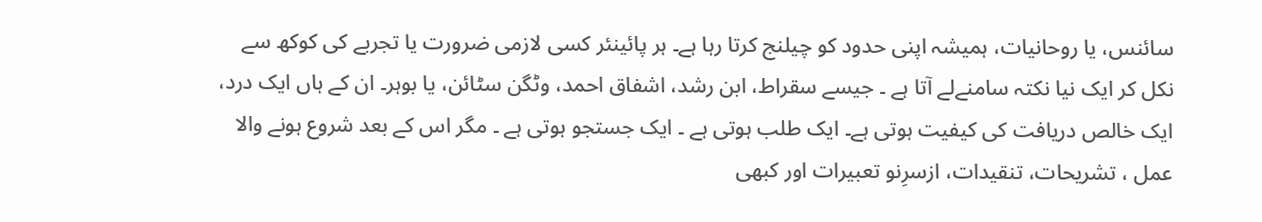سائنس، یا روحانیات، ہمیشہ اپنی حدود کو چیلنج کرتا رہا ہے۔ ہر پائینئر کسی لازمی ضرورت یا تجربے کی کوکھ سے نکل کر ایک نیا نکتہ سامنےلے آتا ہے ۔ جیسے سقراط، ابن رشد، اشفاق احمد، وٹگن سٹائن، یا بوہر۔ ان کے ہاں ایک درد، ایک خالص دریافت کی کیفیت ہوتی ہے۔ ایک طلب ہوتی ہے ۔ ایک جستجو ہوتی ہے ۔ مگر اس کے بعد شروع ہونے والا عمل ، تشریحات، تنقیدات، ازسرِنو تعبیرات اور کبھی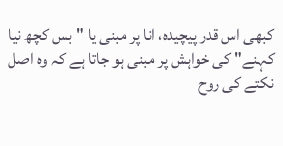کبھی اس قدر پیچیدہ، انا پر مبنی یا "بس کچھ نیا کہنے" کی خواہش پر مبنی ہو جاتا ہے کہ وہ اصل نکتے کی روح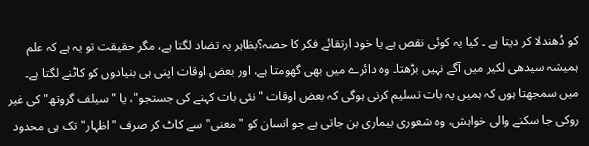کو دُھندلا کر دیتا ہے ۔ کیا یہ کوئی نقص ہے یا خود ارتقائے فکر کا حصہ؟بظاہر یہ تضاد لگتا ہے، مگر حقیقت تو یہ ہے کہ علم ہمیشہ سیدھی لکیر میں آگے نہیں بڑھتا۔ وہ دائرے میں بھی گھومتا ہے، اور بعض اوقات اپنی ہی بنیادوں کو کاٹنے لگتا ہے۔
میں سمجھتا ہوں کہ ہمیں یہ بات تسلیم کرنی ہوگی کہ بعض اوقات "نئی بات کہنے کی جستجو"، یا "سیلف گروتھ" کی غیر روکی جا سکنے والی خواہش، وہ شعوری بیماری بن جاتی ہے جو انسان کو "معنی" سے کاٹ کر صرف "اظہار" تک ہی محدود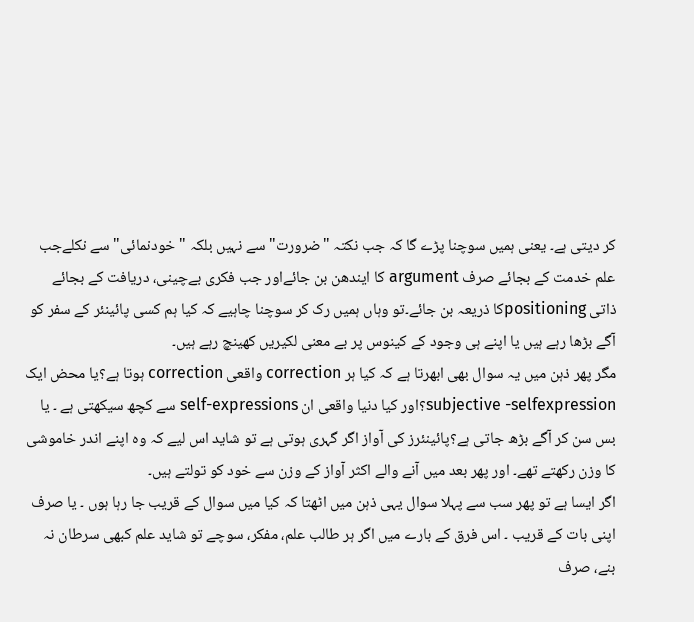کر دیتی ہے۔ یعنی ہمیں سوچنا پڑے گا کہ جب نکتہ "ضرورت" سے نہیں بلکہ "خودنمائی" سے نکلےجب علم خدمت کے بجائے صرف argument کا ایندھن بن جائےاور جب فکری بےچینی، دریافت کے بجائے ذاتی positioningکا ذریعہ بن جائے۔تو وہاں ہمیں رک کر سوچنا چاہیے کہ کیا ہم کسی پائینئر کے سفر کو آگے بڑھا رہے ہیں یا اپنے ہی وجود کے کینوس پر بے معنی لکیریں کھینچ رہے ہیں۔
مگر پھر ذہن میں یہ سوال بھی ابھرتا ہے کہ کیا ہر correction واقعی correction ہوتا ہے؟یا محض ایک subjective -selfexpression؟اور کیا دنیا واقعی ان self-expressions سے کچھ سیکھتی ہے ۔ یا بس سن کر آگے بڑھ جاتی ہے؟پائینئرز کی آواز اگر گہری ہوتی ہے تو شاید اس لیے کہ وہ اپنے اندر خاموشی کا وزن رکھتے تھے۔ اور پھر بعد میں آنے والے اکثر آواز کے وزن سے خود کو تولتے ہیں۔
اگر ایسا ہے تو پھر سب سے پہلا سوال یہی ذہن میں اٹھتا کہ کیا میں سوال کے قریب جا رہا ہوں ۔ یا صرف اپنی بات کے قریب ۔ اس فرق کے بارے میں اگر ہر طالب علم، مفکر، سوچے تو شاید علم کبھی سرطان نہ بنے، صرف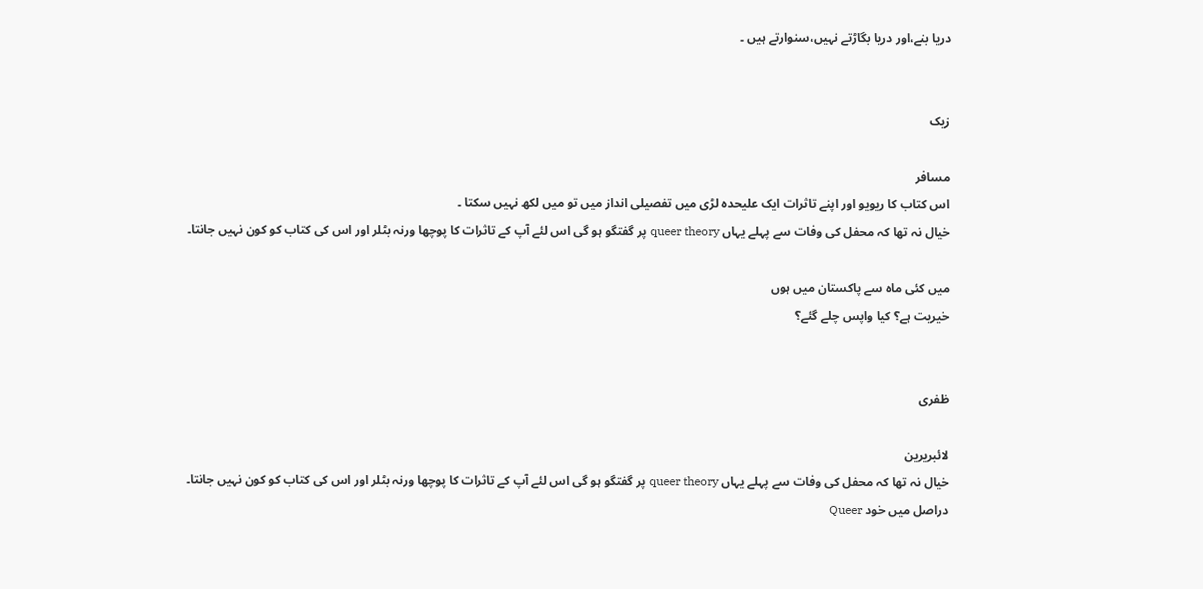دریا بنے،اور دریا بگاڑتے نہیں،سنوارتے ہیں ۔


زیک

مسافر
اس کتاب کا ریویو اور اپنے تاثرات ایک علیحدہ لڑی میں تفصیلی انداز میں تو میں لکھ نہیں سکتا ۔
خیال نہ تھا کہ محفل کی وفات سے پہلے یہاں queer theory پر گفتگو ہو گی اس لئے آپ کے تاثرات کا پوچھا ورنہ بٹلر اور اس کی کتاب کو کون نہیں جانتا۔

میں کئی ماہ سے پاکستان میں ہوں
خیریت ہے؟ کیا واپس چلے گئے؟


ظفری

لائبریرین
خیال نہ تھا کہ محفل کی وفات سے پہلے یہاں queer theory پر گفتگو ہو گی اس لئے آپ کے تاثرات کا پوچھا ورنہ بٹلر اور اس کی کتاب کو کون نہیں جانتا۔
دراصل میں خود Queer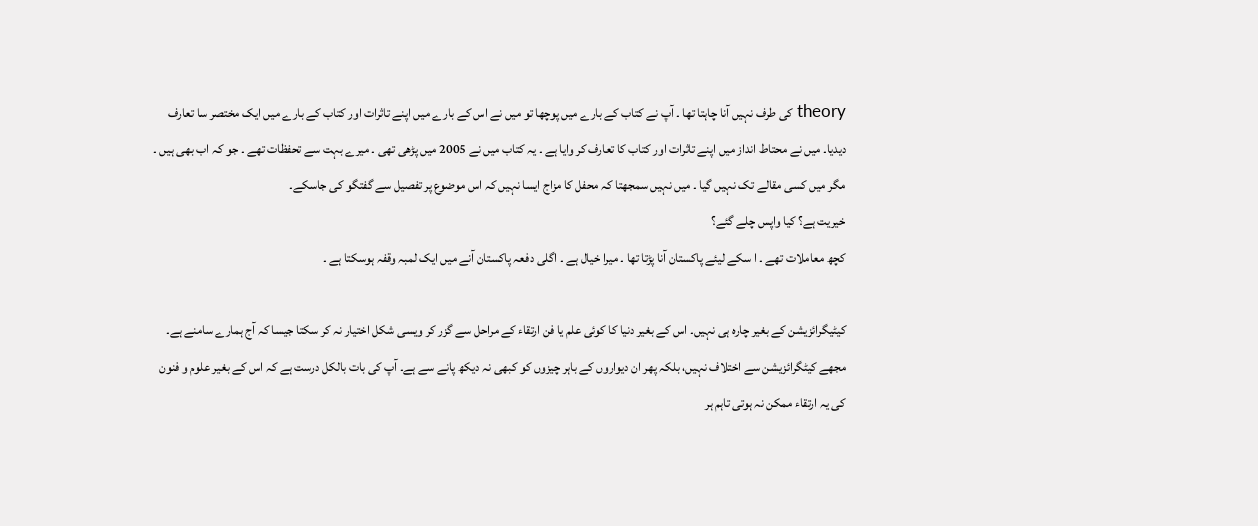theory کی طرف نہیں آنا چاہتا تھا ۔ آپ نے کتاب کے بارے میں پوچھا تو میں نے اس کے بارے میں اپنے تاثرات اور کتاب کے بارے میں ایک مختصر سا تعارف دیدیا۔ میں نے محتاط انداز میں اپنے تاثرات اور کتاب کا تعارف کر وایا ہے ۔ یہ کتاب میں نے 2005 میں پڑھی تھی ۔ میرے بہت سے تحفظات تھے ۔ جو کہ اب بھی ہیں ۔ مگر میں کسی مقالے تک نہیں گیا ۔ میں نہیں سمجھتا کہ محفل کا مزاج ایسا نہیں کہ اس موضوع پر تفصیل سے گفتگو کی جاسکے۔
خیریت ہے؟ کیا واپس چلے گئے؟
کچھ معاملات تھے ۔ ا سکے لیئے پاکستان آنا پڑتا تھا ۔ میرا خیال ہے ۔ اگلی دفعہ پاکستان آنے میں ایک لمبہ وقفہ ہوسکتا ہے ۔

کیٹیگرائزیشن کے بغیر چارہ ہی نہیں۔ اس کے بغیر دنیا کا کوئی علم یا فن ارتقاء کے مراحل سے گزر کر ویسی شکل اختیار نہ کر سکتا جیسا کہ آج ہمارے سامنے ہے۔
مجھے کیٹگرائزیشن سے اختلاف نہیں، بلکہ پھر ان دیواروں کے باہر چیزوں کو کبھی نہ دیکھ پانے سے ہے۔ آپ کی بات بالکل درست ہے کہ اس کے بغیر علوم و فنون کی یہ ارتقاء ممکن نہ ہوتی تاہم ہر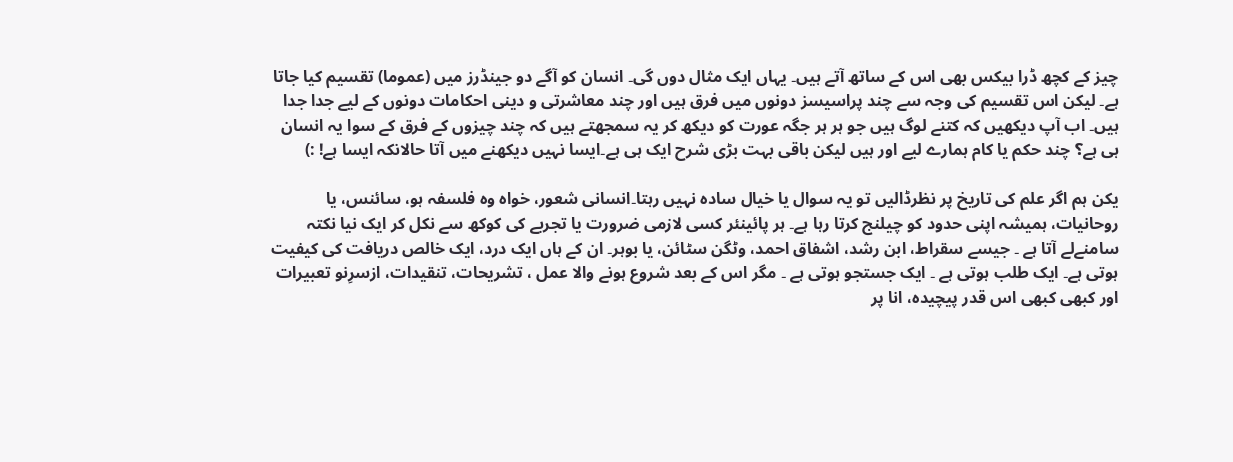چیز کے کچھ ڈرا بیکس بھی اس کے ساتھ آتے ہیں۔ یہاں ایک مثال دوں گی۔ انسان کو آگے دو جینڈرز میں (عموما) تقسیم کیا جاتا ہے۔ لیکن اس تقسیم کی وجہ سے چند پراسیسز دونوں میں فرق ہیں اور چند معاشرتی و دینی احکامات دونوں کے لیے جدا جدا ہیں۔ اب آپ دیکھیں کہ کتنے لوگ ہیں جو ہر ہر جگہ عورت کو دیکھ کر یہ سمجھتے ہیں کہ چند چیزوں کے فرق کے سوا یہ انسان ہی ہے؟ چند حکم یا کام ہمارے لیے اور ہیں لیکن باقی بہت بڑی شرح ایک ہی ہے۔ایسا نہیں دیکھنے میں آتا حالانکہ ایسا ہے! :)

یکن ہم اگر علم کی تاریخ پر نظرڈالیں تو یہ سوال یا خیال سادہ نہیں رہتا۔انسانی شعور، خواہ وہ فلسفہ ہو، سائنس، یا روحانیات، ہمیشہ اپنی حدود کو چیلنج کرتا رہا ہے۔ ہر پائینئر کسی لازمی ضرورت یا تجربے کی کوکھ سے نکل کر ایک نیا نکتہ سامنےلے آتا ہے ۔ جیسے سقراط، ابن رشد، اشفاق احمد، وٹگن سٹائن، یا بوہر۔ ان کے ہاں ایک درد، ایک خالص دریافت کی کیفیت ہوتی ہے۔ ایک طلب ہوتی ہے ۔ ایک جستجو ہوتی ہے ۔ مگر اس کے بعد شروع ہونے والا عمل ، تشریحات، تنقیدات، ازسرِنو تعبیرات اور کبھی کبھی اس قدر پیچیدہ، انا پر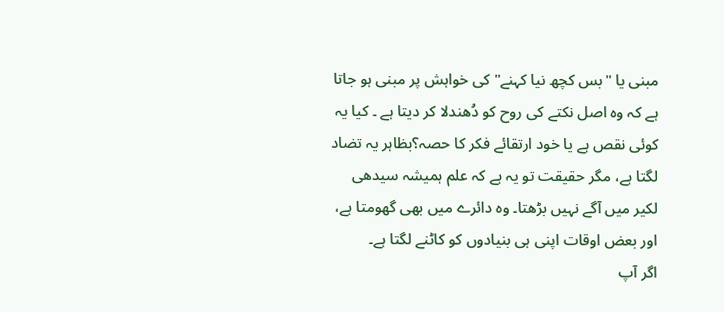مبنی یا "بس کچھ نیا کہنے" کی خواہش پر مبنی ہو جاتا ہے کہ وہ اصل نکتے کی روح کو دُھندلا کر دیتا ہے ۔ کیا یہ کوئی نقص ہے یا خود ارتقائے فکر کا حصہ؟بظاہر یہ تضاد لگتا ہے، مگر حقیقت تو یہ ہے کہ علم ہمیشہ سیدھی لکیر میں آگے نہیں بڑھتا۔ وہ دائرے میں بھی گھومتا ہے، اور بعض اوقات اپنی ہی بنیادوں کو کاٹنے لگتا ہے۔
اگر آپ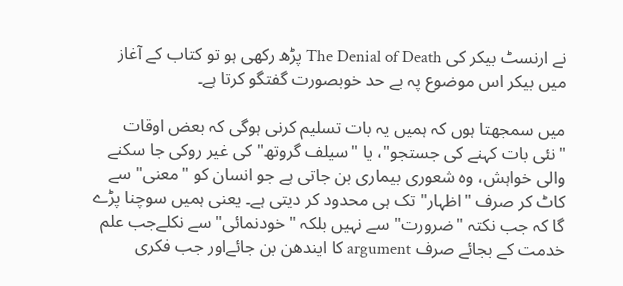نے ارنسٹ بیکر کی The Denial of Death پڑھ رکھی ہو تو کتاب کے آغاز میں بیکر اس موضوع پہ بے حد خوبصورت گفتگو کرتا ہے۔

میں سمجھتا ہوں کہ ہمیں یہ بات تسلیم کرنی ہوگی کہ بعض اوقات "نئی بات کہنے کی جستجو"، یا "سیلف گروتھ" کی غیر روکی جا سکنے والی خواہش، وہ شعوری بیماری بن جاتی ہے جو انسان کو "معنی" سے کاٹ کر صرف "اظہار" تک ہی محدود کر دیتی ہے۔ یعنی ہمیں سوچنا پڑے گا کہ جب نکتہ "ضرورت" سے نہیں بلکہ "خودنمائی" سے نکلےجب علم خدمت کے بجائے صرف argument کا ایندھن بن جائےاور جب فکری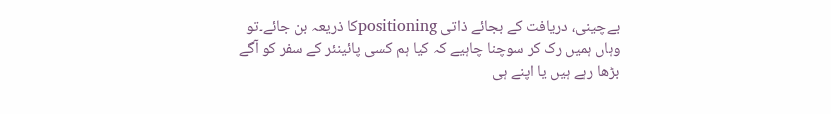بےچینی، دریافت کے بجائے ذاتی positioningکا ذریعہ بن جائے۔تو وہاں ہمیں رک کر سوچنا چاہیے کہ کیا ہم کسی پائینئر کے سفر کو آگے بڑھا رہے ہیں یا اپنے ہی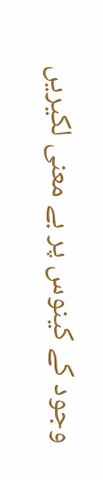وجود کے کینوس پر بے معنی لکیریں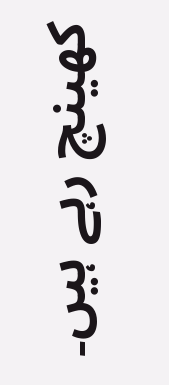کھینچ رہے ہیں۔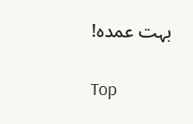بہت عمدہ!

Top